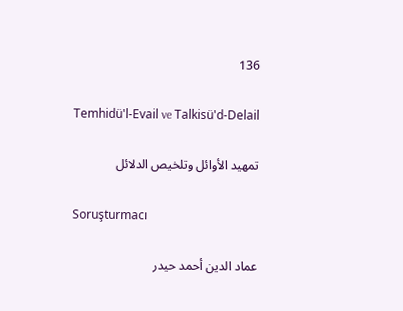136

Temhidü'l-Evail ve Talkisü'd-Delail

تمهيد الأوائل وتلخيص الدلائل

Soruşturmacı

عماد الدين أحمد حيدر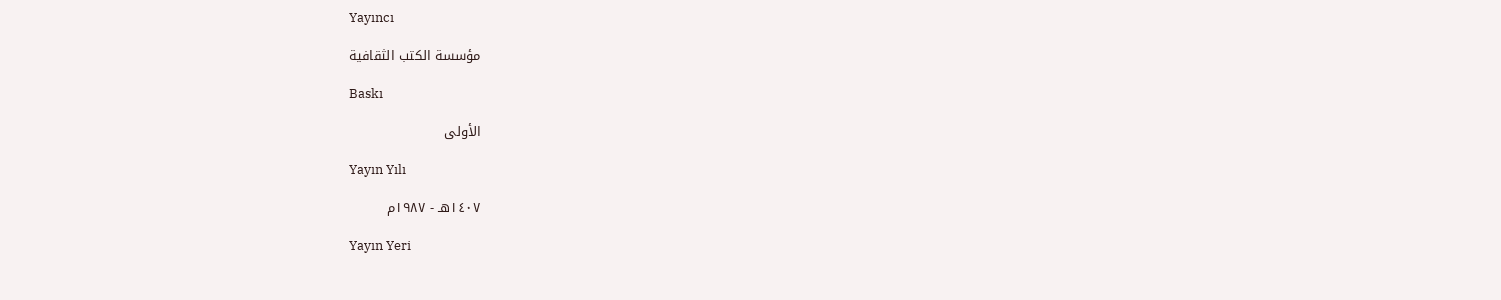Yayıncı

مؤسسة الكتب الثقافية

Baskı

الأولى

Yayın Yılı

١٤٠٧هـ - ١٩٨٧م

Yayın Yeri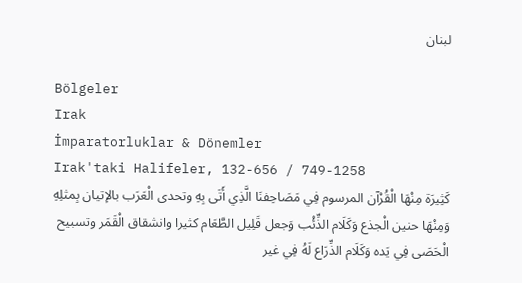لبنان

Bölgeler
Irak
İmparatorluklar & Dönemler
Irak'taki Halifeler, 132-656 / 749-1258
كَثِيرَة مِنْهَا الْقُرْآن المرسوم فِي مَصَاحِفنَا الَّذِي أَتَى بِهِ وتحدى الْعَرَب بالإتيان بِمثلِهِ وَمِنْهَا حنين الْجذع وَكَلَام الذِّئْب وَجعل قَلِيل الطَّعَام كثيرا وانشقاق الْقَمَر وتسبيح الْحَصَى فِي يَده وَكَلَام الذِّرَاع لَهُ فِي غير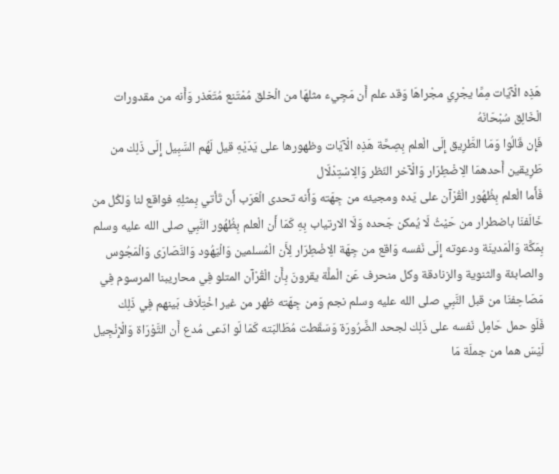هَذِه الْآيَات مِمَّا يجْرِي مجْراهَا وَقد علم أَن مَجِيء مثلهَا من الْخلق مُمْتَنع مُتَعَذر وَأَنه من مقدورات الْخَالِق سُبْحَانَهُ
فَإِن قَالُوا وَمَا الطَّرِيق إِلَى الْعلم بِصِحَّة هَذِه الْآيَات وظهورها على يَدَيْهِ قيل لَهُم السَّبِيل إِلَى ذَلِك من طَرِيقين أَحدهمَا الِاضْطِرَار وَالْآخر النّظر وَالِاسْتِدْلَال
فَأَما الْعلم بِظُهُور الْقُرْآن على يَده ومجيئه من جِهَته وَأَنه تحدى الْعَرَب أَن تَأتي بِمثلِهِ فواقع لنا وَلكُل من خَالَفنَا باضطرار من حَيْثُ لَا يُمكن جَحده وَلَا الارتياب بِهِ كَمَا أَن الْعلم بِظُهُور النَّبِي صلى الله عليه وسلم بِمَكَّة وَالْمَدينَة ودعوته إِلَى نَفسه وَاقع من جِهَة الِاضْطِرَار لِأَن الْمُسلمين وَالْيَهُود وَالنَّصَارَى وَالْمَجُوس والصابئة والثنوية والزنادقة وكل منحرف عَن الْملَّة يقرونَ بِأَن الْقُرْآن المتلو فِي محاريبنا المرسوم فِي مَصَاحِفنَا من قبل النَّبِي صلى الله عليه وسلم نجم وَمن جِهَته ظهر من غير اخْتِلَاف بَينهم فِي ذَلِك
فَلَو حمل حَامِل نَفسه على ذَلِك لجحد الضَّرُورَة وَسَقَطت مُطَالبَته كَمَا لَو ادّعى مُدع أَن التَّوْرَاة وَالْإِنْجِيل لَيْسَ هما من جملَة مَا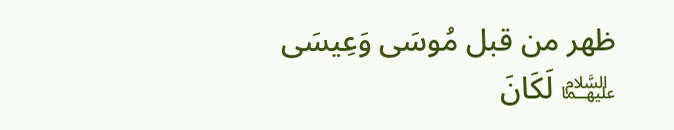ظهر من قبل مُوسَى وَعِيسَى ﵉ لَكَانَ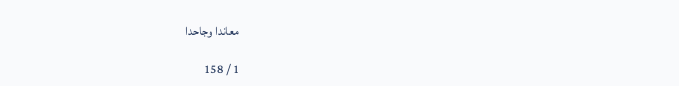معاندا وجاحدا

1 / 158